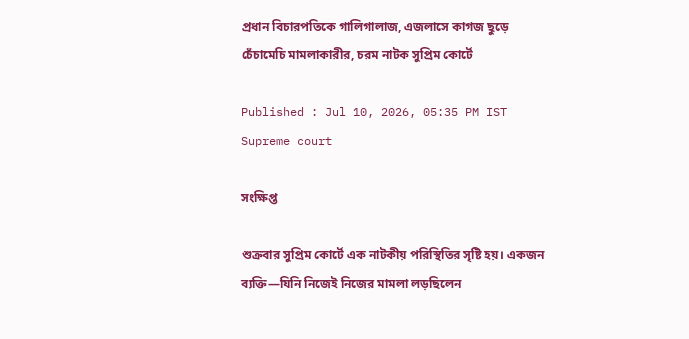প্রধান বিচারপতিকে গালিগালাজ, এজলাসে কাগজ ছুড়ে চেঁচামেচি মামলাকারীর, চরম নাটক সুপ্রিম কোর্টে

Published : Jul 10, 2026, 05:35 PM IST
Supreme court

সংক্ষিপ্ত

শুক্রবার সুপ্রিম কোর্টে এক নাটকীয় পরিস্থিতির সৃষ্টি হয়। একজন ব্যক্তি—যিনি নিজেই নিজের মামলা লড়ছিলেন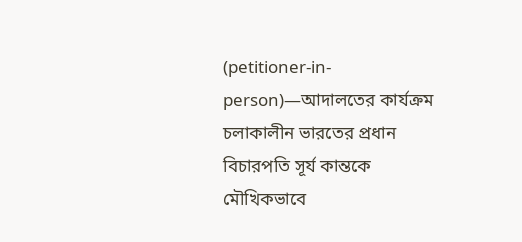(petitioner-in-person)—আদালতের কার্যক্রম চলাকালীন ভারতের প্রধান বিচারপতি সূর্য কান্তকে মৌখিকভাবে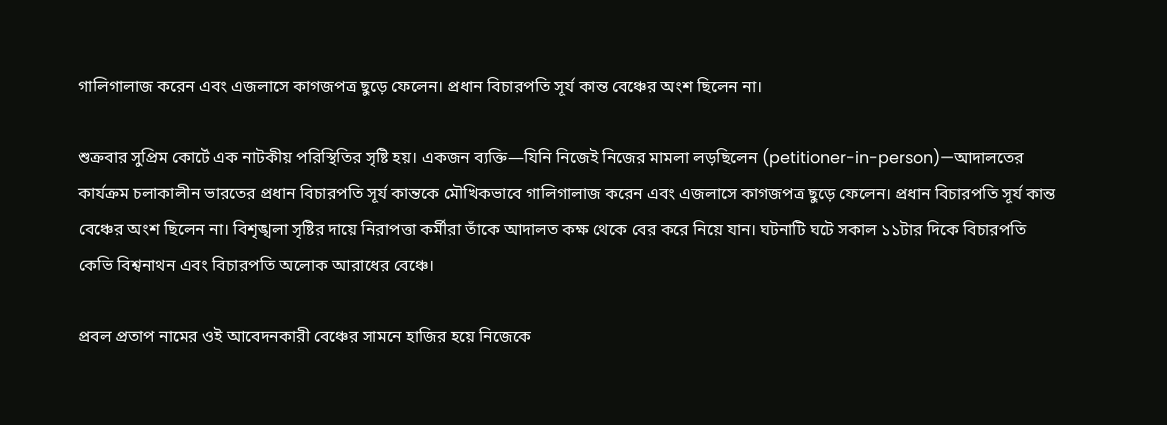গালিগালাজ করেন এবং এজলাসে কাগজপত্র ছুড়ে ফেলেন। প্রধান বিচারপতি সূর্য কান্ত বেঞ্চের অংশ ছিলেন না।

শুক্রবার সুপ্রিম কোর্টে এক নাটকীয় পরিস্থিতির সৃষ্টি হয়। একজন ব্যক্তি—যিনি নিজেই নিজের মামলা লড়ছিলেন (petitioner-in-person)—আদালতের কার্যক্রম চলাকালীন ভারতের প্রধান বিচারপতি সূর্য কান্তকে মৌখিকভাবে গালিগালাজ করেন এবং এজলাসে কাগজপত্র ছুড়ে ফেলেন। প্রধান বিচারপতি সূর্য কান্ত বেঞ্চের অংশ ছিলেন না। বিশৃঙ্খলা সৃষ্টির দায়ে নিরাপত্তা কর্মীরা তাঁকে আদালত কক্ষ থেকে বের করে নিয়ে যান। ঘটনাটি ঘটে সকাল ১১টার দিকে বিচারপতি কেভি বিশ্বনাথন এবং বিচারপতি অলোক আরাধের বেঞ্চে।

প্রবল প্রতাপ নামের ওই আবেদনকারী বেঞ্চের সামনে হাজির হয়ে নিজেকে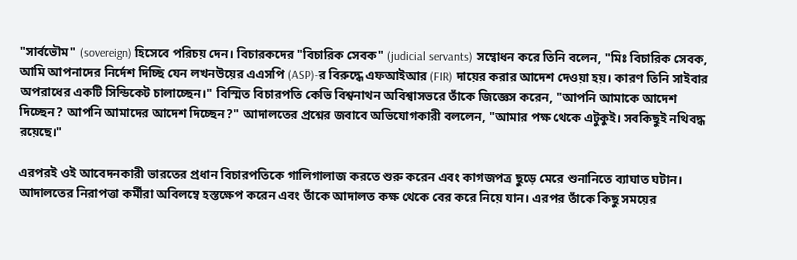"সার্বভৌম" (sovereign) হিসেবে পরিচয় দেন। বিচারকদের "বিচারিক সেবক" (judicial servants) সম্বোধন করে তিনি বলেন, "মিঃ বিচারিক সেবক, আমি আপনাদের নির্দেশ দিচ্ছি যেন লখনউয়ের এএসপি (ASP)-র বিরুদ্ধে এফআইআর (FIR) দায়ের করার আদেশ দেওয়া হয়। কারণ তিনি সাইবার অপরাধের একটি সিন্ডিকেট চালাচ্ছেন।" বিস্মিত বিচারপতি কেভি বিশ্বনাথন অবিশ্বাসভরে তাঁকে জিজ্ঞেস করেন, "আপনি আমাকে আদেশ দিচ্ছেন? আপনি আমাদের আদেশ দিচ্ছেন?" আদালতের প্রশ্নের জবাবে অভিযোগকারী বললেন, "আমার পক্ষ থেকে এটুকুই। সবকিছুই নথিবদ্ধ রয়েছে।"

এরপরই ওই আবেদনকারী ভারতের প্রধান বিচারপতিকে গালিগালাজ করতে শুরু করেন এবং কাগজপত্র ছুড়ে মেরে শুনানিতে ব্যাঘাত ঘটান। আদালতের নিরাপত্তা কর্মীরা অবিলম্বে হস্তক্ষেপ করেন এবং তাঁকে আদালত কক্ষ থেকে বের করে নিয়ে যান। এরপর তাঁকে কিছু সময়ের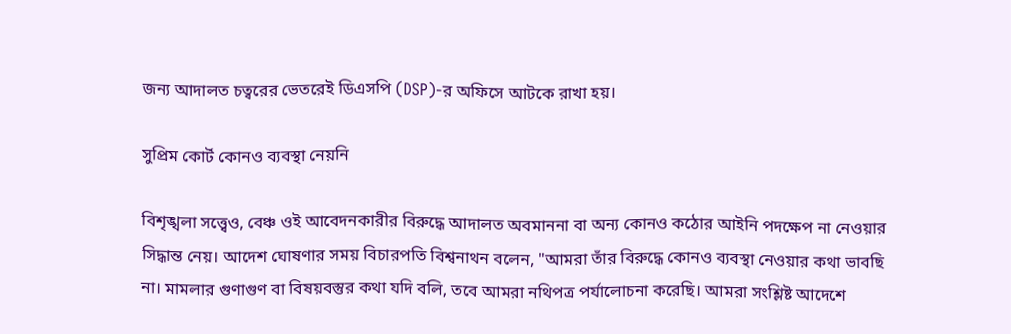জন্য আদালত চত্বরের ভেতরেই ডিএসপি (DSP)-র অফিসে আটকে রাখা হয়।

সুপ্রিম কোর্ট কোনও ব্যবস্থা নেয়নি

বিশৃঙ্খলা সত্ত্বেও, বেঞ্চ ওই আবেদনকারীর বিরুদ্ধে আদালত অবমাননা বা অন্য কোনও কঠোর আইনি পদক্ষেপ না নেওয়ার সিদ্ধান্ত নেয়। আদেশ ঘোষণার সময় বিচারপতি বিশ্বনাথন বলেন, "আমরা তাঁর বিরুদ্ধে কোনও ব্যবস্থা নেওয়ার কথা ভাবছি না। মামলার গুণাগুণ বা বিষয়বস্তুর কথা যদি বলি, তবে আমরা নথিপত্র পর্যালোচনা করেছি। আমরা সংশ্লিষ্ট আদেশে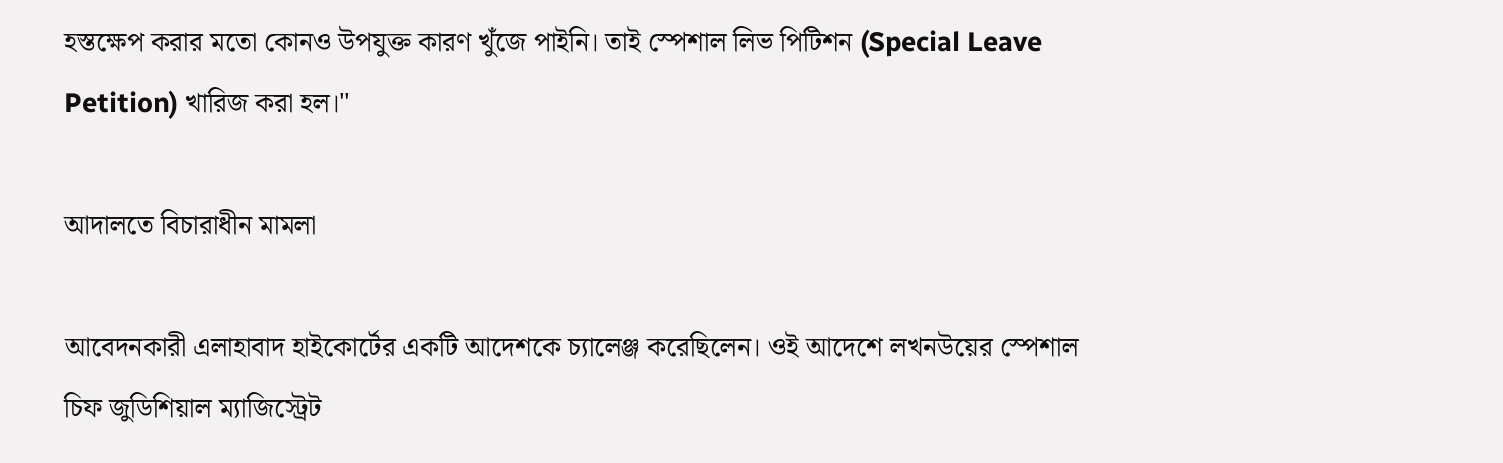হস্তক্ষেপ করার মতো কোনও উপযুক্ত কারণ খুঁজে পাইনি। তাই স্পেশাল লিভ পিটিশন (Special Leave Petition) খারিজ করা হল।"

আদালতে বিচারাধীন মামলা

আবেদনকারী এলাহাবাদ হাইকোর্টের একটি আদেশকে চ্যালেঞ্জ করেছিলেন। ওই আদেশে লখনউয়ের স্পেশাল চিফ জুডিশিয়াল ম্যাজিস্ট্রেট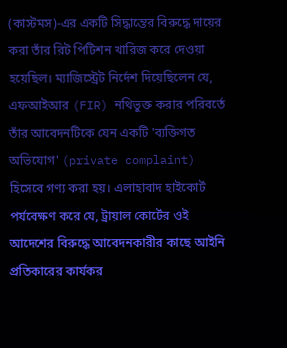(কাস্টমস)-এর একটি সিদ্ধান্তের বিরুদ্ধে দায়ের করা তাঁর রিট পিটিশন খারিজ করে দেওয়া হয়েছিল। ম্যাজিস্ট্রেট নির্দেশ দিয়েছিলেন যে, এফআইআর (FIR) নথিভুক্ত করার পরিবর্তে তাঁর আবেদনটিকে যেন একটি 'ব্যক্তিগত অভিযোগ' (private complaint) হিসেবে গণ্য করা হয়। এলাহাবাদ হাইকোর্ট পর্যবেক্ষণ করে যে, ট্রায়াল কোর্টের ওই আদেশের বিরুদ্ধে আবেদনকারীর কাছে আইনি প্রতিকারের কার্যকর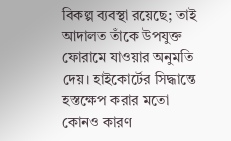বিকল্প ব্যবস্থা রয়েছে; তাই আদালত তাঁকে উপযুক্ত ফোরামে যাওয়ার অনুমতি দেয়। হাইকোর্টের সিদ্ধান্তে হস্তক্ষেপ করার মতো কোনও কারণ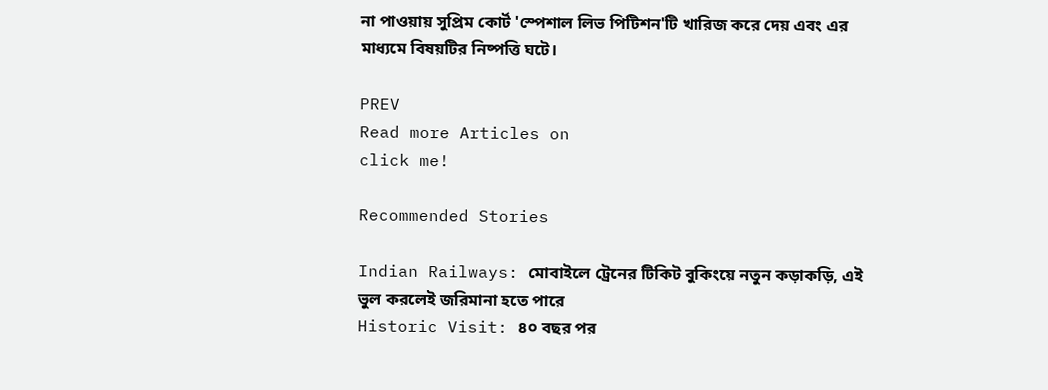না পাওয়ায় সুপ্রিম কোর্ট 'স্পেশাল লিভ পিটিশন'টি খারিজ করে দেয় এবং এর মাধ্যমে বিষয়টির নিষ্পত্তি ঘটে।

PREV
Read more Articles on
click me!

Recommended Stories

Indian Railways: মোবাইলে ট্রেনের টিকিট বুকিংয়ে নতুন কড়াকড়ি, এই ভুল করলেই জরিমানা হতে পারে
Historic Visit: ৪০ বছর পর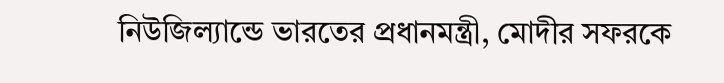নিউজিল্যান্ডে ভারতের প্রধানমন্ত্রী, মোদীর সফরকে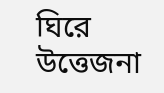ঘিরে উত্তেজনা